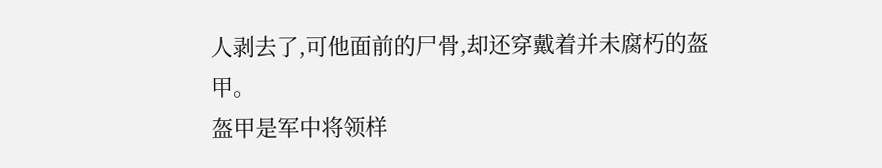人剥去了,可他面前的尸骨,却还穿戴着并未腐朽的盔甲。
盔甲是军中将领样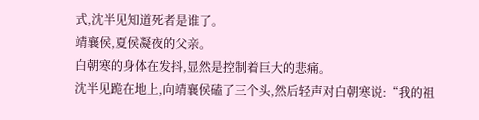式,沈半见知道死者是谁了。
靖襄侯,夏侯凝夜的父亲。
白朝寒的身体在发抖,显然是控制着巨大的悲痛。
沈半见跪在地上,向靖襄侯磕了三个头,然后轻声对白朝寒说:“我的祖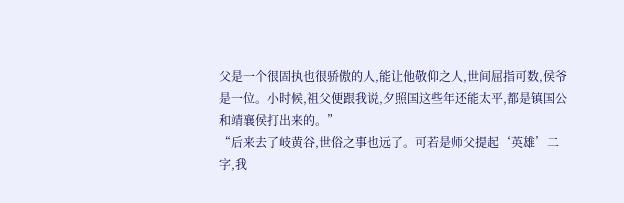父是一个很固执也很骄傲的人,能让他敬仰之人,世间屈指可数,侯爷是一位。小时候,祖父便跟我说,夕照国这些年还能太平,都是镇国公和靖襄侯打出来的。”
“后来去了岐黄谷,世俗之事也远了。可若是师父提起‘英雄’二字,我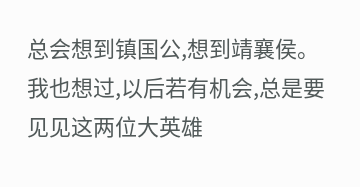总会想到镇国公,想到靖襄侯。我也想过,以后若有机会,总是要见见这两位大英雄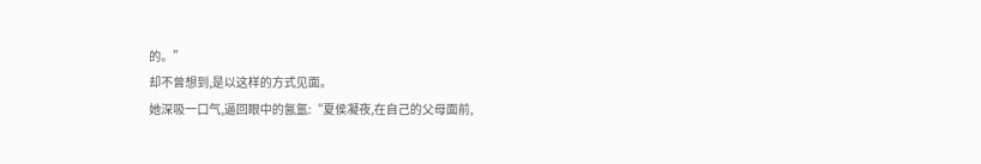的。”
却不曾想到,是以这样的方式见面。
她深吸一口气,逼回眼中的氤氲:“夏侯凝夜,在自己的父母面前,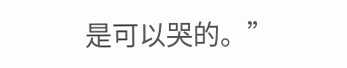是可以哭的。”